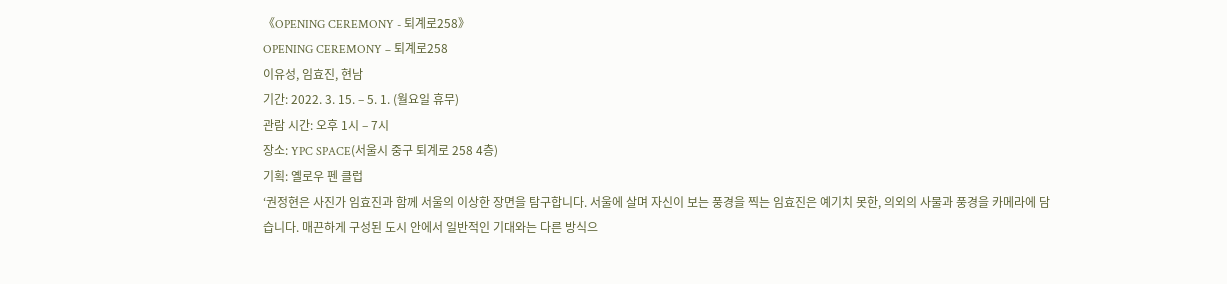《OPENING CEREMONY - 퇴계로258》
OPENING CEREMONY – 퇴계로258
이유성, 임효진, 현남
기간: 2022. 3. 15. – 5. 1. (월요일 휴무)
관람 시간: 오후 1시 – 7시
장소: YPC SPACE(서울시 중구 퇴계로 258 4층)
기획: 옐로우 펜 클럽
‘권정현은 사진가 임효진과 함께 서울의 이상한 장면을 탐구합니다. 서울에 살며 자신이 보는 풍경을 찍는 임효진은 예기치 못한, 의외의 사물과 풍경을 카메라에 담습니다. 매끈하게 구성된 도시 안에서 일반적인 기대와는 다른 방식으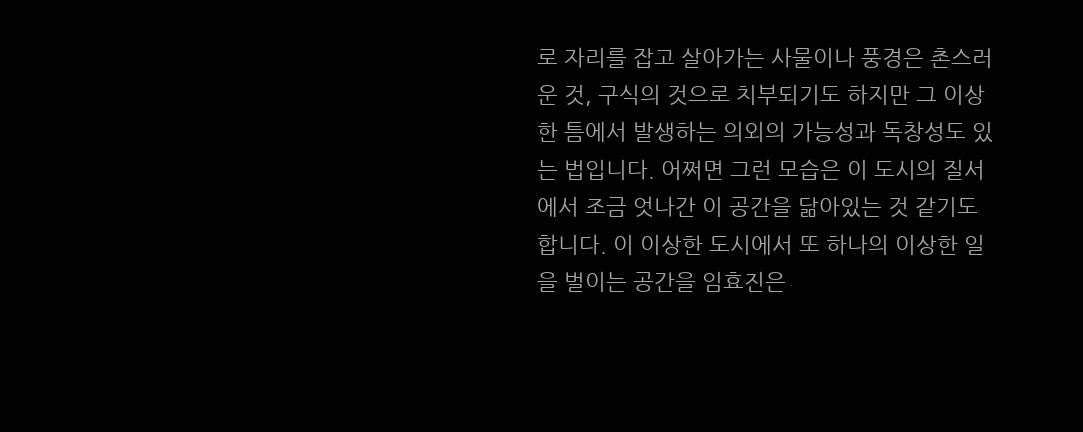로 자리를 잡고 살아가는 사물이나 풍경은 촌스러운 것, 구식의 것으로 치부되기도 하지만 그 이상한 틈에서 발생하는 의외의 가능성과 독창성도 있는 법입니다. 어쩌면 그런 모습은 이 도시의 질서에서 조금 엇나간 이 공간을 닮아있는 것 같기도 합니다. 이 이상한 도시에서 또 하나의 이상한 일을 벌이는 공간을 임효진은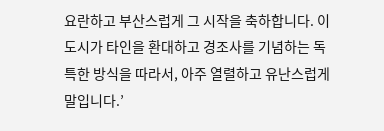요란하고 부산스럽게 그 시작을 축하합니다. 이 도시가 타인을 환대하고 경조사를 기념하는 독특한 방식을 따라서, 아주 열렬하고 유난스럽게 말입니다.’